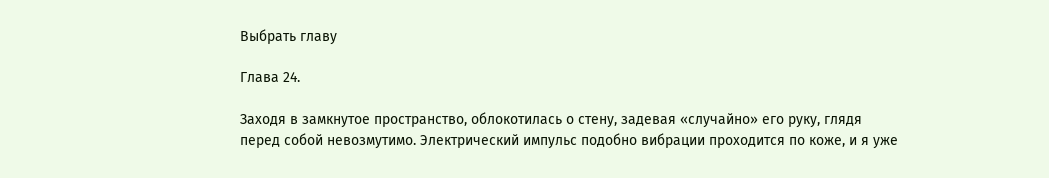Выбрать главу

Глава 24.

Заходя в замкнутое пространство, облокотилась о стену, задевая «случайно» его руку, глядя перед собой невозмутимо. Электрический импульс подобно вибрации проходится по коже, и я уже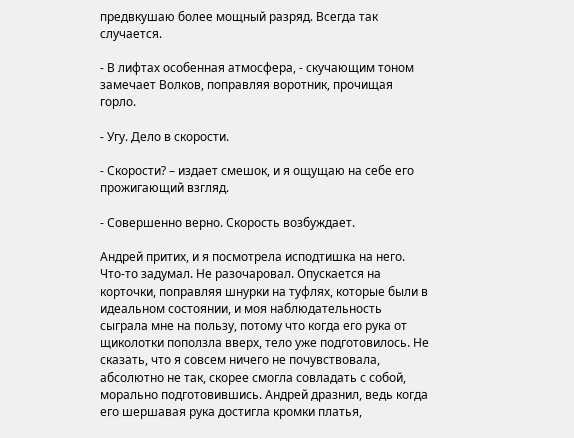предвкушаю более мощный разряд. Всегда так случается.

- В лифтах особенная атмосфера, - скучающим тоном замечает Волков, поправляя воротник, прочищая горло.

- Угу. Дело в скорости.

- Скорости? – издает смешок, и я ощущаю на себе его прожигающий взгляд.

- Совершенно верно. Скорость возбуждает.

Андрей притих, и я посмотрела исподтишка на него. Что-то задумал. Не разочаровал. Опускается на корточки, поправляя шнурки на туфлях, которые были в идеальном состоянии, и моя наблюдательность сыграла мне на пользу, потому что когда его рука от щиколотки поползла вверх, тело уже подготовилось. Не сказать, что я совсем ничего не почувствовала, абсолютно не так, скорее смогла совладать с собой, морально подготовившись. Андрей дразнил, ведь когда его шершавая рука достигла кромки платья,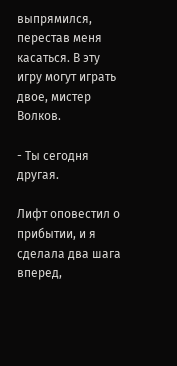выпрямился, перестав меня касаться. В эту игру могут играть двое, мистер Волков.

- Ты сегодня другая.

Лифт оповестил о прибытии, и я сделала два шага вперед,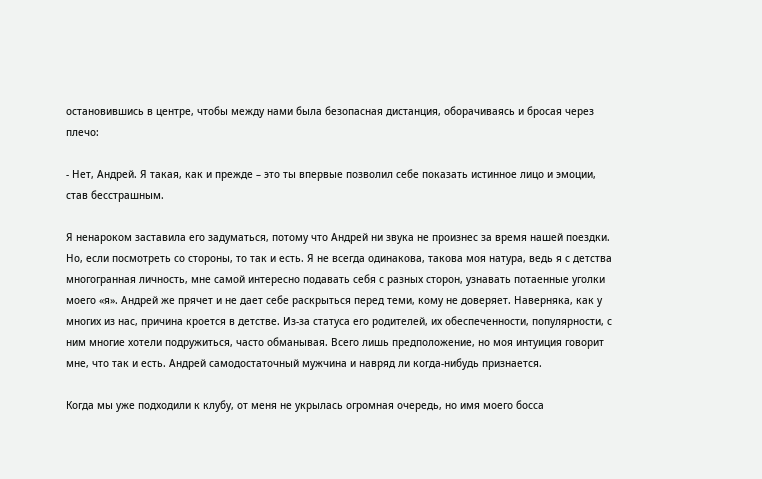остановившись в центре, чтобы между нами была безопасная дистанция, оборачиваясь и бросая через плечо:

- Нет, Андрей. Я такая, как и прежде – это ты впервые позволил себе показать истинное лицо и эмоции, став бесстрашным.

Я ненароком заставила его задуматься, потому что Андрей ни звука не произнес за время нашей поездки. Но, если посмотреть со стороны, то так и есть. Я не всегда одинакова, такова моя натура, ведь я с детства многогранная личность, мне самой интересно подавать себя с разных сторон, узнавать потаенные уголки моего «я». Андрей же прячет и не дает себе раскрыться перед теми, кому не доверяет. Наверняка, как у многих из нас, причина кроется в детстве. Из-за статуса его родителей, их обеспеченности, популярности, с ним многие хотели подружиться, часто обманывая. Всего лишь предположение, но моя интуиция говорит мне, что так и есть. Андрей самодостаточный мужчина и навряд ли когда-нибудь признается.

Когда мы уже подходили к клубу, от меня не укрылась огромная очередь, но имя моего босса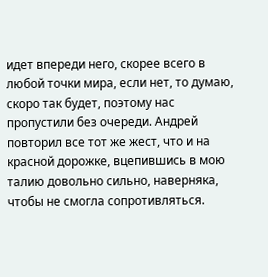идет впереди него, скорее всего в любой точки мира, если нет, то думаю, скоро так будет, поэтому нас пропустили без очереди. Андрей повторил все тот же жест, что и на красной дорожке, вцепившись в мою талию довольно сильно, наверняка, чтобы не смогла сопротивляться.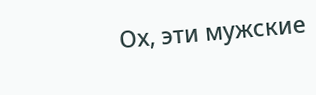Ох, эти мужские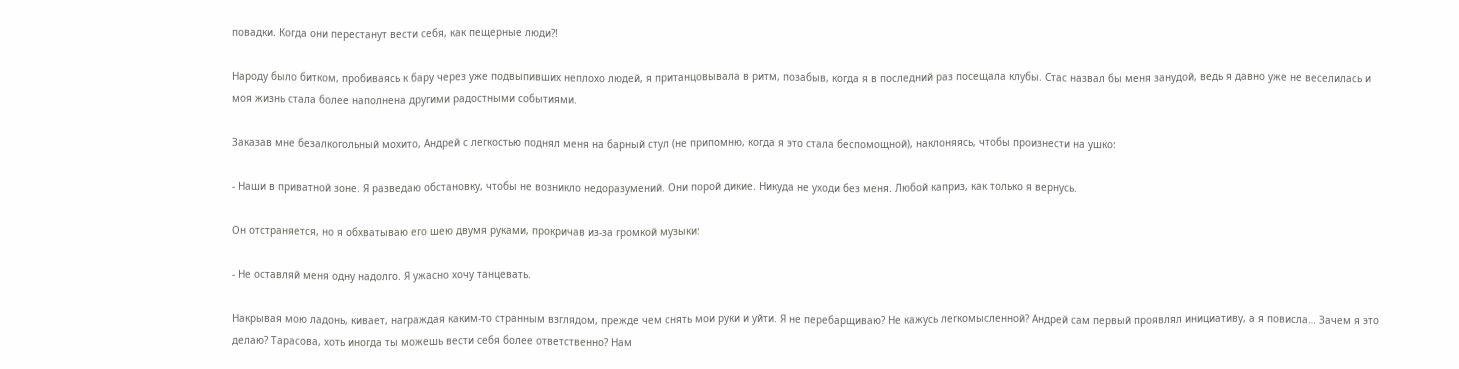повадки. Когда они перестанут вести себя, как пещерные люди?!

Народу было битком, пробиваясь к бару через уже подвыпивших неплохо людей, я пританцовывала в ритм, позабыв, когда я в последний раз посещала клубы. Стас назвал бы меня занудой, ведь я давно уже не веселилась и моя жизнь стала более наполнена другими радостными событиями.

Заказав мне безалкогольный мохито, Андрей с легкостью поднял меня на барный стул (не припомню, когда я это стала беспомощной), наклоняясь, чтобы произнести на ушко:

- Наши в приватной зоне. Я разведаю обстановку, чтобы не возникло недоразумений. Они порой дикие. Никуда не уходи без меня. Любой каприз, как только я вернусь.

Он отстраняется, но я обхватываю его шею двумя руками, прокричав из-за громкой музыки:

- Не оставляй меня одну надолго. Я ужасно хочу танцевать.

Накрывая мою ладонь, кивает, награждая каким-то странным взглядом, прежде чем снять мои руки и уйти. Я не перебарщиваю? Не кажусь легкомысленной? Андрей сам первый проявлял инициативу, а я повисла… Зачем я это делаю? Тарасова, хоть иногда ты можешь вести себя более ответственно? Нам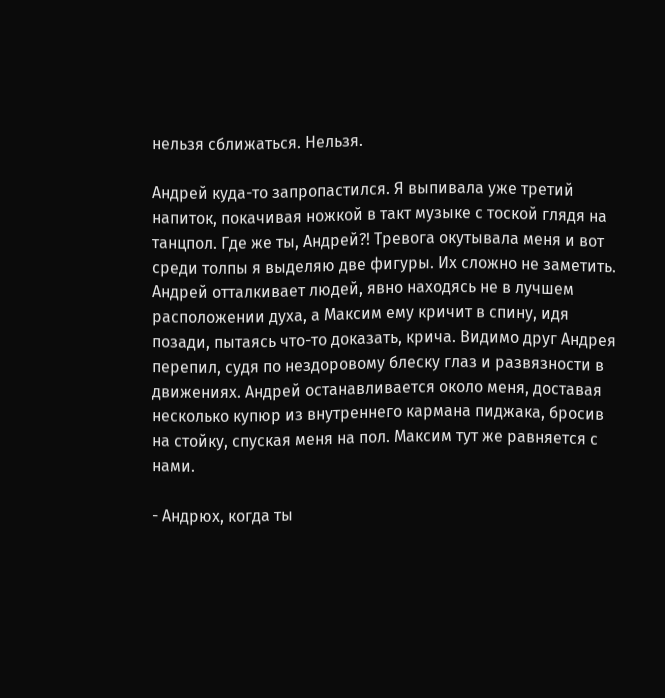нельзя сближаться. Нельзя.

Андрей куда-то запропастился. Я выпивала уже третий напиток, покачивая ножкой в такт музыке с тоской глядя на танцпол. Где же ты, Андрей?! Тревога окутывала меня и вот среди толпы я выделяю две фигуры. Их сложно не заметить. Андрей отталкивает людей, явно находясь не в лучшем расположении духа, а Максим ему кричит в спину, идя позади, пытаясь что-то доказать, крича. Видимо друг Андрея перепил, судя по нездоровому блеску глаз и развязности в движениях. Андрей останавливается около меня, доставая несколько купюр из внутреннего кармана пиджака, бросив на стойку, спуская меня на пол. Максим тут же равняется с нами.

- Андрюх, когда ты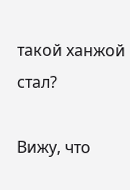такой ханжой стал?

Вижу, что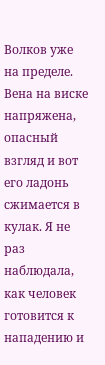Волков уже на пределе. Вена на виске напряжена, опасный взгляд и вот его ладонь сжимается в кулак. Я не раз наблюдала, как человек готовится к нападению и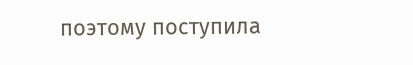поэтому поступила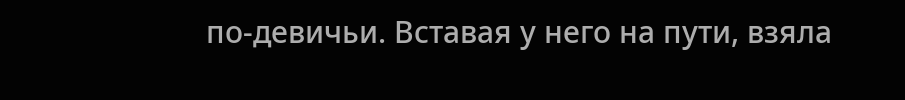по-девичьи. Вставая у него на пути, взяла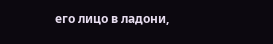его лицо в ладони,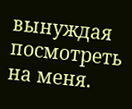вынуждая посмотреть на меня.